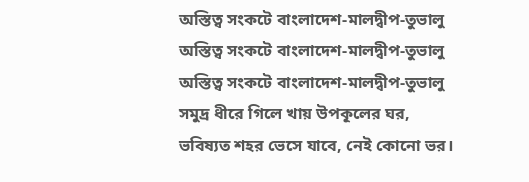অস্তিত্ব সংকটে বাংলাদেশ-মালদ্বীপ-তুভালু
অস্তিত্ব সংকটে বাংলাদেশ-মালদ্বীপ-তুভালু
অস্তিত্ব সংকটে বাংলাদেশ-মালদ্বীপ-তুভালু
সমুদ্র ধীরে গিলে খায় উপকূলের ঘর,
ভবিষ্যত শহর ভেসে যাবে, নেই কোনো ভর।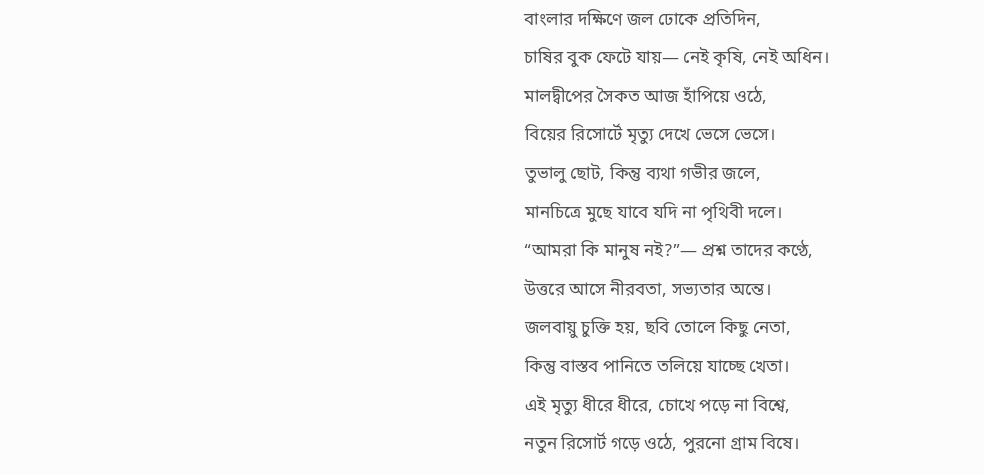বাংলার দক্ষিণে জল ঢোকে প্রতিদিন,
চাষির বুক ফেটে যায়— নেই কৃষি, নেই অধিন।
মালদ্বীপের সৈকত আজ হাঁপিয়ে ওঠে,
বিয়ের রিসোর্টে মৃত্যু দেখে ভেসে ভেসে।
তুভালু ছোট, কিন্তু ব্যথা গভীর জলে,
মানচিত্রে মুছে যাবে যদি না পৃথিবী দলে।
“আমরা কি মানুষ নই?”— প্রশ্ন তাদের কণ্ঠে,
উত্তরে আসে নীরবতা, সভ্যতার অন্তে।
জলবায়ু চুক্তি হয়, ছবি তোলে কিছু নেতা,
কিন্তু বাস্তব পানিতে তলিয়ে যাচ্ছে খেতা।
এই মৃত্যু ধীরে ধীরে, চোখে পড়ে না বিশ্বে,
নতুন রিসোর্ট গড়ে ওঠে, পুরনো গ্রাম বিষে।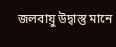জলবায়ু উদ্বাস্তু মানে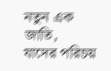নতুন এক জাতি,
যাদের পরিচয়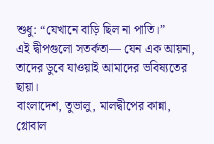শুধু: “যেখানে বাড়ি ছিল না পাতি।”
এই দ্বীপগুলো সতর্কতা— যেন এক আয়না,
তাদের ডুবে যাওয়াই আমাদের ভবিষ্যতের ছায়া।
বাংলাদেশ, তুভালু, মালদ্বীপের কান্না,
গ্লোবাল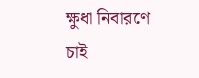ক্ষুধা নিবারণে চাই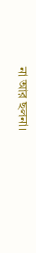না আর ছলনা।